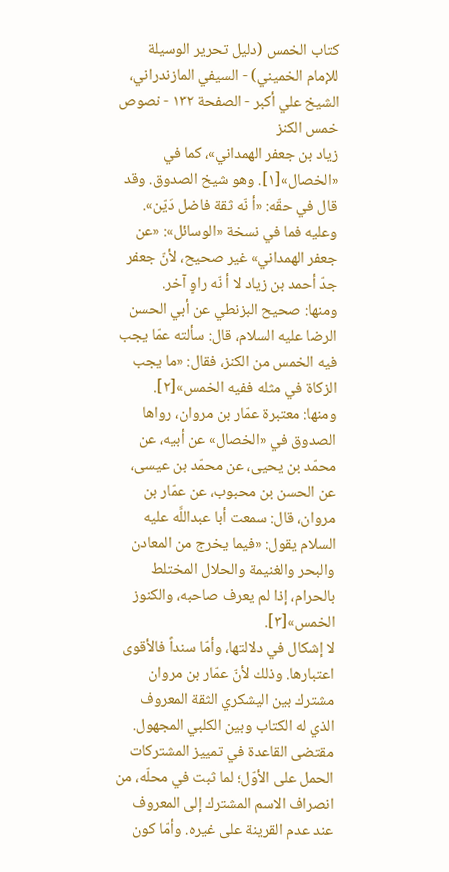كتاب الخمس (دليل تحرير الوسيلة للإمام الخميني) - السيفي المازندراني، الشيخ علي أكبر - الصفحة ١٣٢ - نصوص خمس الكنز
زياد بن جعفر الهمداني»، كما في «الخصال»[١]. وهو شيخ الصدوق. وقد قال في حقّه: «أ نّه ثقة فاضل دَيّن». وعليه فما في نسخة «الوسائل»: «عن جعفر الهمداني» غير صحيح، لأنّ جعفر جدّ أحمد بن زياد لا أ نّه راوٍ آخر.
ومنها: صحيح البزنطي عن أبي الحسن الرضا عليه السلام، قال: سألته عمّا يجب فيه الخمس من الكنز، فقال: «ما يجب الزكاة في مثله ففيه الخمس»[٢].
ومنها: معتبرة عمّار بن مروان، رواها الصدوق في «الخصال» عن أبيه، عن محمّد بن يحيى، عن محمّد بن عيسى، عن الحسن بن محبوب، عن عمّار بن مروان، قال: سمعت أبا عبداللَّه عليه السلام يقول: «فيما يخرج من المعادن والبحر والغنيمة والحلال المختلط بالحرام، إذا لم يعرف صاحبه، والكنوز الخمس»[٣].
لا إشكال في دلالتها، وأمّا سنداً فالأقوى اعتبارها. وذلك لأنّ عمّار بن مروان مشترك بين اليشكري الثقة المعروف الذي له الكتاب وبين الكلبي المجهول. مقتضى القاعدة في تمييز المشتركات الحمل على الأوّل؛ لما ثبت في محلّه، من انصراف الاسم المشترك إلى المعروف عند عدم القرينة على غيره. وأمّا كون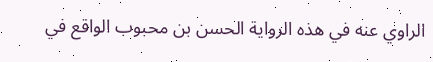الراوي عنه في هذه الرواية الحسن بن محبوب الواقع في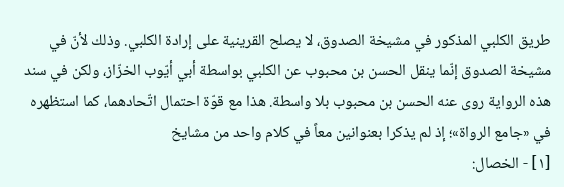طريق الكلبي المذكور في مشيخة الصدوق، لا يصلح القرينية على إرادة الكلبي. وذلك لأنّ في مشيخة الصدوق إنّما ينقل الحسن بن محبوب عن الكلبي بواسطة أبي أيّوب الخزّاز، ولكن في سند هذه الرواية روى عنه الحسن بن محبوب بلا واسطة. هذا مع قوّة احتمال اتّحادهما، كما استظهره في «جامع الرواة»؛ إذ لم يذكرا بعنوانين معاً في كلام واحد من مشايخ
[١] - الخصال: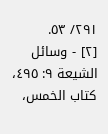٢٩١/ ٥٣.
[٢] - وسائل الشيعة ٩: ٤٩٥، كتاب الخمس،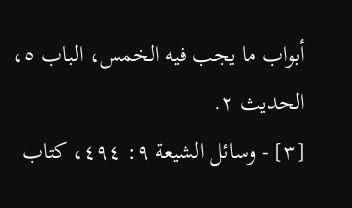أبواب ما يجب فيه الخمس، الباب ٥، الحديث ٢.
[٣] - وسائل الشيعة ٩: ٤٩٤، كتاب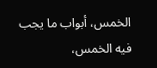الخمس، أبواب ما يجب فيه الخمس،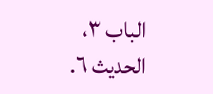الباب ٣، الحديث ٦.